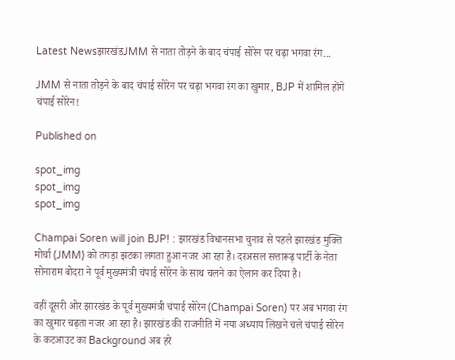Latest NewsझारखंडJMM से नाता तोड़ने के बाद चंपाई सोरेन पर चढ़ा भगवा रंग...

JMM से नाता तोड़ने के बाद चंपाई सोरेन पर चढ़ा भगवा रंग का खुमार, BJP में शामिल होंगे चंपाई सोरेन!

Published on

spot_img
spot_img
spot_img

Champai Soren will join BJP! : झारखंड विधानसभा चुनाव से पहले झारखंड मुक्ति मोर्चा (JMM) को तगड़ा झटका लगता हुआ नजर आ रहा है। दरअसल सत्तारूढ़ पार्टी के नेता सोनाराम बोदरा ने पूर्व मुख्यमंत्री चंपाई सोरेन के साथ चलने का ऐलान कर दिया है।

वहीं दूसरी ओर झारखंड के पूर्व मुख्यमंत्री चंपाई सोरेन (Champai Soren) पर अब भगवा रंग का खुमार चढ़ता नजर आ रहा है। झारखंड की राजनीति में नया अध्याय लिखने चले चंपाई सोरेन के कटआउट का Background अब हरे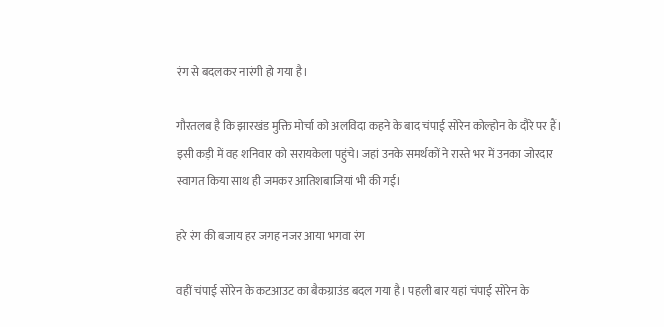रंग से बदलकर नारंगी हो गया है।

गौरतलब है कि झारखंड मुक्ति मोर्चा को अलविदा कहने के बाद चंपाई सोरेन कोल्होन के दौरे पर हैं। इसी कड़ी में वह शनिवार को सरायकेला पहुंचे। जहां उनके समर्थकों ने रास्ते भर में उनका जोरदार स्वागत किया साथ ही जमकर आतिशबाजियां भी की गई।

हरे रंग की बजाय हर जगह नजर आया भगवा रंग

वहीं चंपाई सोरेन के कटआउट का बैकग्राउंड बदल गया है। पहली बार यहां चंपाई सोरेन के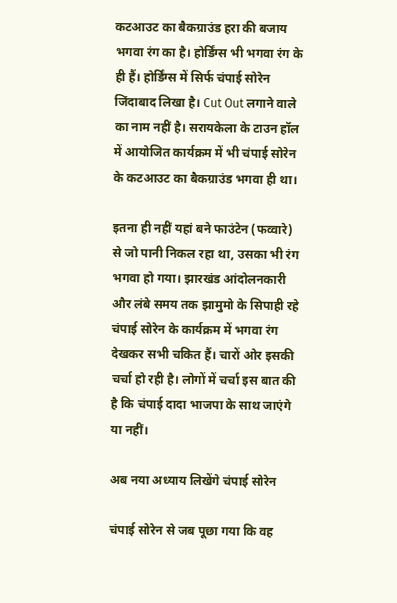कटआउट का बैकग्राउंड हरा की बजाय भगवा रंग का है। होर्डिंग्स भी भगवा रंग के ही हैं। होर्डिंग्स में सिर्फ चंपाई सोरेन जिंदाबाद लिखा है। Cut Out लगाने वाले का नाम नहीं है। सरायकेला के टाउन हॉल में आयोजित कार्यक्रम में भी चंपाई सोरेन के कटआउट का बैकग्राउंड भगवा ही था।

इतना ही नहीं यहां बने फाउंटेन (फव्वारे) से जो पानी निकल रहा था, उसका भी रंग भगवा हो गया। झारखंड आंदोलनकारी और लंबे समय तक झामुमो के सिपाही रहे चंपाई सोरेन के कार्यक्रम में भगवा रंग देखकर सभी चकित हैं। चारों ओर इसकी चर्चा हो रही है। लोगों में चर्चा इस बात की है कि चंपाई दादा भाजपा के साथ जाएंगे या नहीं।

अब नया अध्याय लिखेंगे चंपाई सोरेन

चंपाई सोरेन से जब पूछा गया कि वह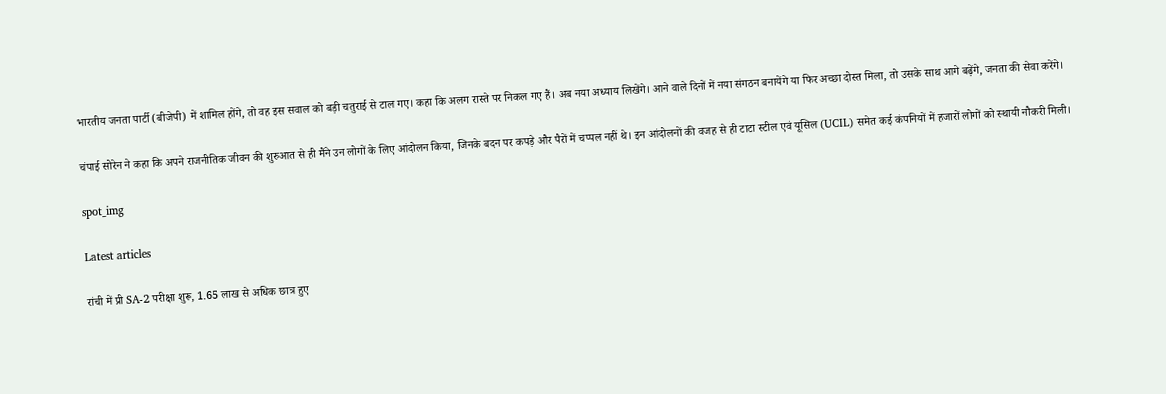भारतीय जनता पार्टी (बीजेपी) में शामिल होंगे, तो वह इस सवाल को बड़ी चतुराई से टाल गए। कहा कि अलग रास्ते पर निकल गए हैं। अब नया अध्याय लिखेंगे। आने वाले दिनों में नया संगठन बनायेंगे या फिर अच्छा दोस्त मिला, तो उसके साथ आगे बढ़ेंगे, जनता की सेवा करेंगे।

चंपाई सोरेन ने कहा कि अपने राजनीतिक जीवन की शुरुआत से ही मैंने उन लोगों के लिए आंदोलन किया, जिनके बदन पर कपड़े और पैरों में चप्पल नहीं थे। इन आंदोलनों की वजह से ही टाटा स्टील एवं यूसिल (UCIL) समेत कई कंपनियों में हजारों लोगों को स्थायी नौकरी मिली।

spot_img

Latest articles

रांची में प्री SA-2 परीक्षा शुरू, 1.65 लाख से अधिक छात्र हुए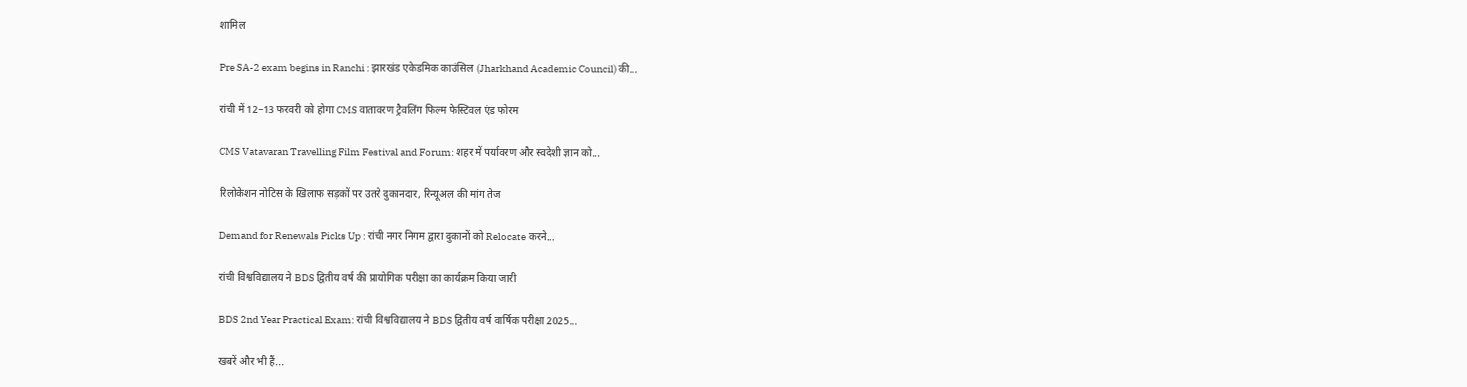शामिल

Pre SA-2 exam begins in Ranchi : झारखंड एकेडमिक काउंसिल (Jharkhand Academic Council) की...

रांची में 12–13 फरवरी को होगा CMS वातावरण ट्रैवलिंग फिल्म फेस्टिवल एंड फोरम

CMS Vatavaran Travelling Film Festival and Forum: शहर में पर्यावरण और स्वदेशी ज्ञान को...

रिलोकेशन नोटिस के खिलाफ सड़कों पर उतरे दुकानदार, रिन्यूअल की मांग तेज

Demand for Renewals Picks Up : रांची नगर निगम द्वारा दुकानों को Relocate करने...

रांची विश्वविद्यालय ने BDS द्वितीय वर्ष की प्रायोगिक परीक्षा का कार्यक्रम किया जारी

BDS 2nd Year Practical Exam: रांची विश्वविद्यालय ने BDS द्वितीय वर्ष वार्षिक परीक्षा 2025...

खबरें और भी हैं...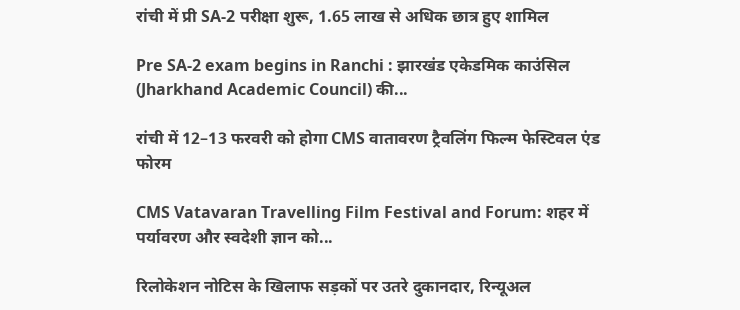रांची में प्री SA-2 परीक्षा शुरू, 1.65 लाख से अधिक छात्र हुए शामिल

Pre SA-2 exam begins in Ranchi : झारखंड एकेडमिक काउंसिल (Jharkhand Academic Council) की...

रांची में 12–13 फरवरी को होगा CMS वातावरण ट्रैवलिंग फिल्म फेस्टिवल एंड फोरम

CMS Vatavaran Travelling Film Festival and Forum: शहर में पर्यावरण और स्वदेशी ज्ञान को...

रिलोकेशन नोटिस के खिलाफ सड़कों पर उतरे दुकानदार, रिन्यूअल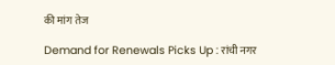की मांग तेज

Demand for Renewals Picks Up : रांची नगर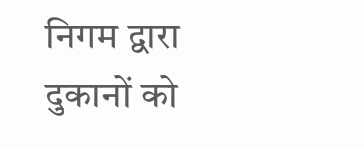निगम द्वारा दुकानों को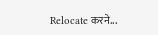Relocate करने...